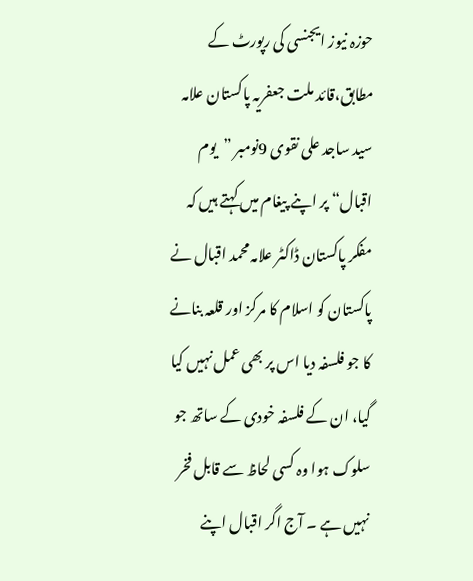حوزہ نیوز ایجنسی کی رپورٹ کے مطابق،قائد ملت جعفریہ پاکستان علامہ سید ساجد علی نقوی 9نومبر ”یوم اقبال“ پر اپنے پیغام میں کہتے ہیں کہ مفکر پاکستان ڈاکٹر علامہ محمد اقبال نے پاکستان کو اسلام کا مرکز اور قلعہ بنانے کا جو فلسفہ دیا اس پر بھی عمل نہیں کیا گیا، ان کے فلسفہ خودی کے ساتھ جو سلوک ہوا وہ کسی لحاظ سے قابل فخر نہیں ہے ۔ آج اگر اقبال اپنے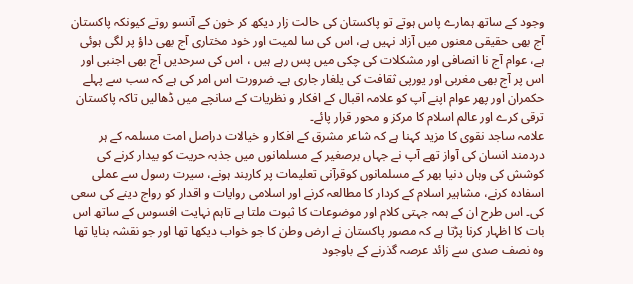وجود کے ساتھ ہمارے پاس ہوتے تو پاکستان کی حالت زار دیکھ کر خون کے آنسو روتے کیونکہ پاکستان آج بھی حقیقی معنوں میں آزاد نہیں ہے، اس کی سا لمیت اور خود مختاری آج بھی داؤ پر لگی ہوئی ہے، عوام آج نا انصافی اور مشکلات کی چکی میں پس رہے ہیں ، اس کی سرحدیں آج بھی اجنبی اور اس پر آج بھی مغربی اور یورپی ثقافت کی یلغار جاری ہے۔ ضرورت اس امر کی ہے کہ سب سے پہلے حکمران اور پھر عوام اپنے آپ کو علامہ اقبال کے افکار و نظریات کے سانچے میں ڈھالیں تاکہ پاکستان ترقی کرے اور عالم اسلام کا مرکز و محور قرار پائے۔
علامہ ساجد نقوی کا مزید کہنا ہے کہ شاعر مشرق کے افکار و خیالات دراصل امت مسلمہ کے ہر دردمند انسان کی آواز تھے آپ نے جہاں برصغیر کے مسلمانوں میں جذبہ حریت کو بیدار کرنے کی کوشش کی وہاں دنیا بھر کے مسلمانوں کوقرآنی تعلیمات پر کاربند ہونے، سیرت رسول سے عملی اسفادہ کرنے، مشاہیر اسلام کے کردار کا مطالعہ کرنے اور اسلامی روایات و اقدار کو رواج دینے کی سعی کی۔ اس طرح ان کے ہمہ جہتی کلام اور موضوعات کا ثبوت ملتا ہے تاہم نہایت افسوس کے ساتھ اس بات کا اظہار کرنا پڑتا ہے کہ مصور پاکستان نے ارض وطن کا جو خواب دیکھا تھا اور جو نقشہ بنایا تھا وہ نصف صدی سے زائد عرصہ گذرنے کے باوجود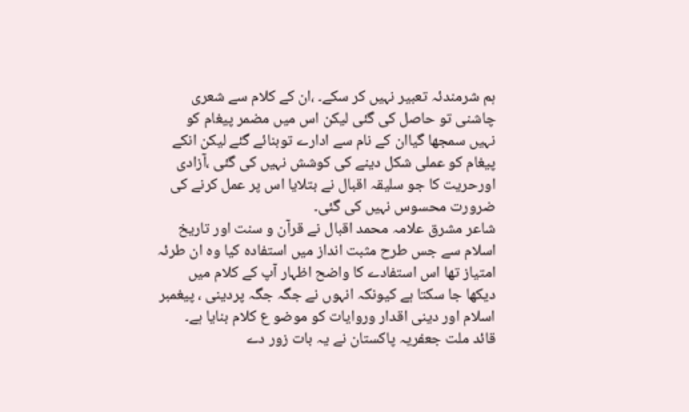ہم شرمندئہ تعبیر نہیں کر سکے۔ ،ان کے کلام سے شعری چاشنی تو حاصل کی گئی لیکن اس میں مضمر پیغام کو نہیں سمجھا گیاان کے نام سے ادارے توبنائے گئے لیکن انکے پیغام کو عملی شکل دینے کی کوشش نہیں کی گئی ،آزادی اورحریت کا جو سلیقہ اقبال نے بتلایا اس پر عمل کرنے کی ضرورت محسوس نہیں کی گئی۔
شاعر مشرق علامہ محمد اقبال نے قرآن و سنت اور تاریخ اسلام سے جس طرح مثبت انداز میں استفادہ کیا وہ ان طرئہ امتیاز تھا اس استفادے کا واضح اظہار آپ کے کلام میں دیکھا جا سکتا ہے کیونکہ انہوں نے جگہ جگہ پردینی ، پیغمبر اسلام اور دینی اقدار وروایات کو موضو ع کلام بنایا ہے۔
قائد ملت جعفریہ پاکستان نے یہ بات زور دے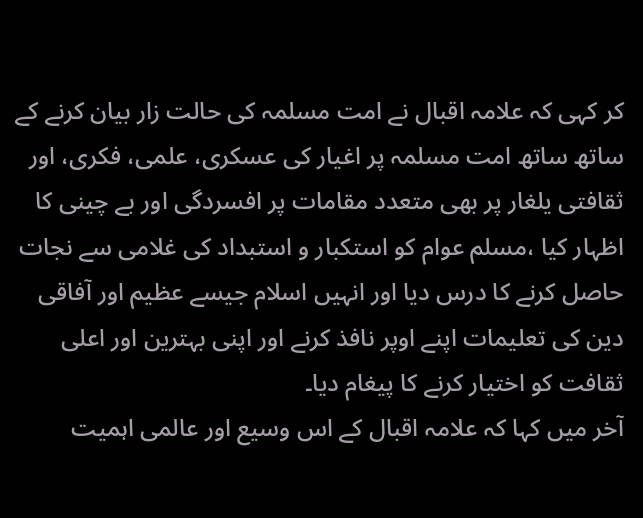کر کہی کہ علامہ اقبال نے امت مسلمہ کی حالت زار بیان کرنے کے ساتھ ساتھ امت مسلمہ پر اغیار کی عسکری، علمی، فکری، اور ثقافتی یلغار پر بھی متعدد مقامات پر افسردگی اور بے چینی کا اظہار کیا ،مسلم عوام کو استکبار و استبداد کی غلامی سے نجات حاصل کرنے کا درس دیا اور انہیں اسلام جیسے عظیم اور آفاقی دین کی تعلیمات اپنے اوپر نافذ کرنے اور اپنی بہترین اور اعلی ثقافت کو اختیار کرنے کا پیغام دیا۔
آخر میں کہا کہ علامہ اقبال کے اس وسیع اور عالمی اہمیت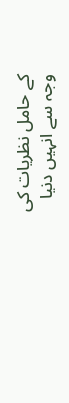کے حامل نظریات کی وجہ سے انہیں دنیا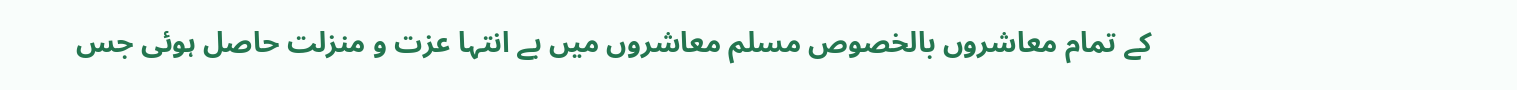کے تمام معاشروں بالخصوص مسلم معاشروں میں بے انتہا عزت و منزلت حاصل ہوئی جس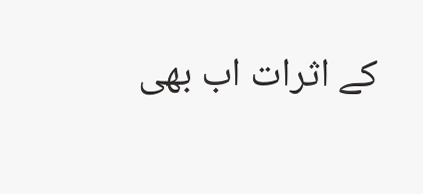کے اثرات اب بھی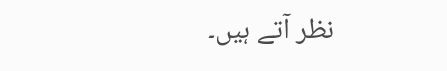نظر آتے ہیں۔